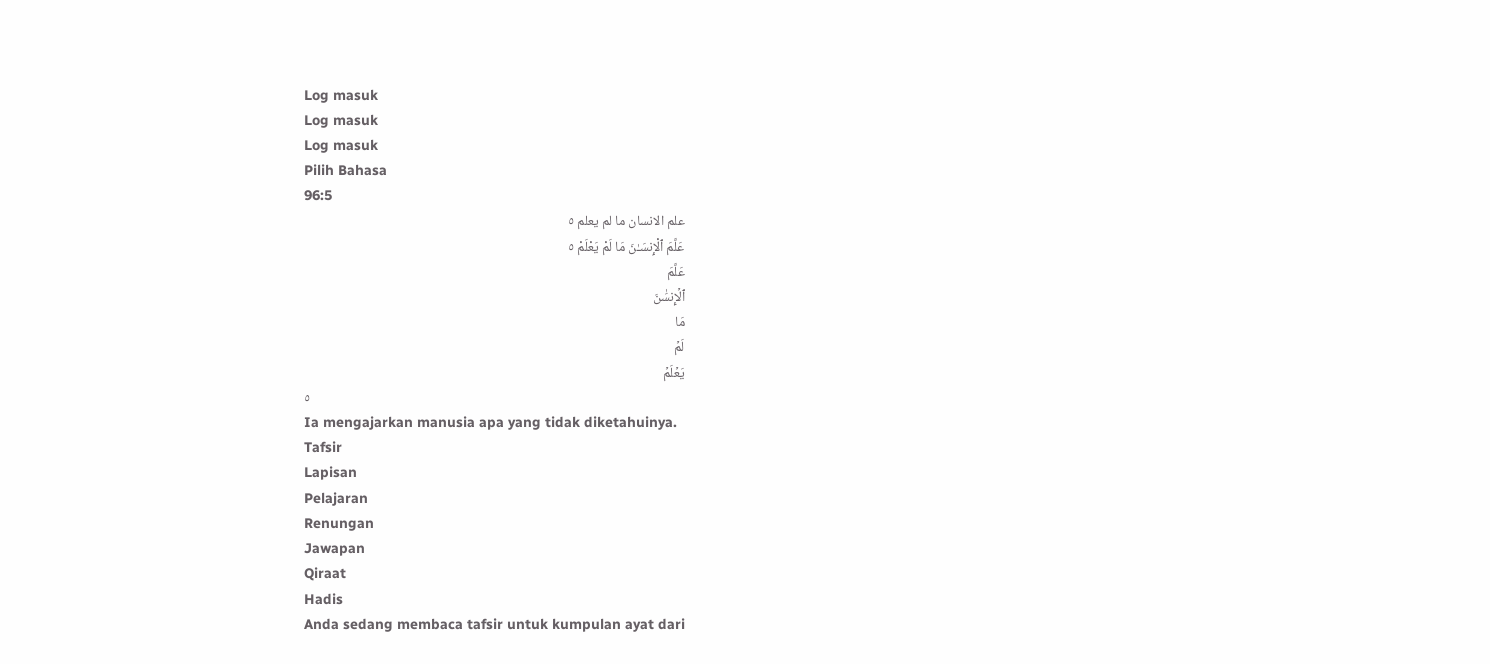Log masuk
Log masuk
Log masuk
Pilih Bahasa
96:5
علم الانسان ما لم يعلم ٥
عَلَّمَ ٱلْإِنسَـٰنَ مَا لَمْ يَعْلَمْ ٥
عَلَّمَ
ٱلۡإِنسَٰنَ
مَا
لَمۡ
يَعۡلَمۡ
٥
Ia mengajarkan manusia apa yang tidak diketahuinya.
Tafsir
Lapisan
Pelajaran
Renungan
Jawapan
Qiraat
Hadis
Anda sedang membaca tafsir untuk kumpulan ayat dari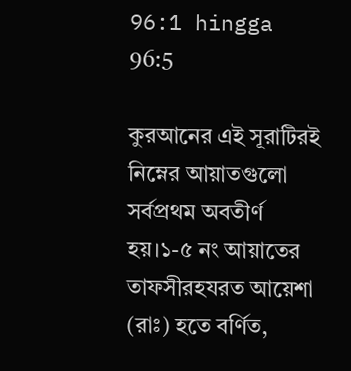96:1 hingga 96:5

কুরআনের এই সূরাটিরই নিম্নের আয়াতগুলো সর্বপ্রথম অবতীর্ণ হয়।১-৫ নং আয়াতের তাফসীরহযরত আয়েশা (রাঃ) হতে বর্ণিত,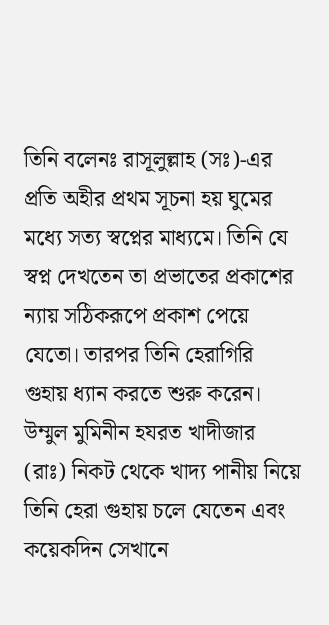তিনি বলেনঃ রাসূলুল্লাহ (সঃ)-এর প্রতি অহীর প্রথম সূচনা হয় ঘুমের মধ্যে সত্য স্বপ্নের মাধ্যমে। তিনি যে স্বপ্ন দেখতেন তা প্রভাতের প্রকাশের ন্যায় সঠিকরূপে প্রকাশ পেয়ে যেতো। তারপর তিনি হেরাগিরি গুহায় ধ্যান করতে শুরু করেন। উম্মুল মুমিনীন হযরত খাদীজার (রাঃ) নিকট থেকে খাদ্য পানীয় নিয়ে তিনি হেরা গুহায় চলে যেতেন এবং কয়েকদিন সেখানে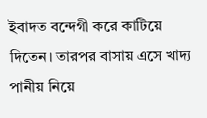ইবাদত বন্দেগী করে কাটিয়ে দিতেন। তারপর বাসায় এসে খাদ্য পানীয় নিয়ে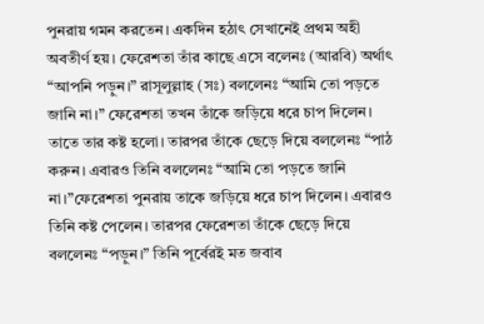পুনরায় গমন করতেন। একদিন হঠাৎ সেখানেই প্রথম অহী অবতীর্ণ হয়। ফেরেশতা তাঁর কাছে এসে বলেনঃ (আরবি) অর্থাৎ “আপনি পড়ুন।” রাসূলুল্লাহ (সঃ) বললেনঃ “আমি তো পড়তে জানি না।” ফেরেশতা তখন তাঁকে জড়িয়ে ধরে চাপ দিলেন। তাতে তার কষ্ট হলো। তারপর তাঁকে ছেড়ে দিয়ে বললেনঃ “পাঠ করুন। এবারও তিনি বললেনঃ “আমি তো পড়তে জানি না।”ফেরেশতা পুনরায় তাকে জড়িয়ে ধরে চাপ দিলেন। এবারও তিনি কষ্ট পেলেন। তারপর ফেরেশতা তাঁকে ছেড়ে দিয়ে বললেনঃ “পড়ুন।” তিনি পূর্বেরই মত জবাব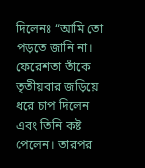দিলেনঃ “আমি তো পড়তে জানি না। ফেরেশতা তাঁকে তৃতীয়বার জড়িয়ে ধরে চাপ দিলেন এবং তিনি কষ্ট পেলেন। তারপর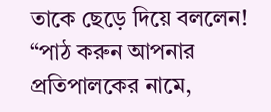তাকে ছেড়ে দিয়ে বললেন! “পাঠ করুন আপনার প্রতিপালকের নামে,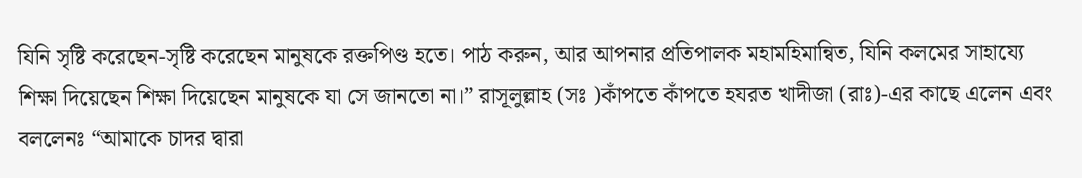যিনি সৃষ্টি করেছেন-সৃষ্টি করেছেন মানুষকে রক্তপিণ্ড হতে। পাঠ করুন, আর আপনার প্রতিপালক মহামহিমান্বিত, যিনি কলমের সাহায্যে শিক্ষা দিয়েছেন শিক্ষা দিয়েছেন মানুষকে যা সে জানতো না।” রাসূলুল্লাহ (সঃ )কাঁপতে কাঁপতে হযরত খাদীজা (রাঃ)-এর কাছে এলেন এবং বললেনঃ “আমাকে চাদর দ্বারা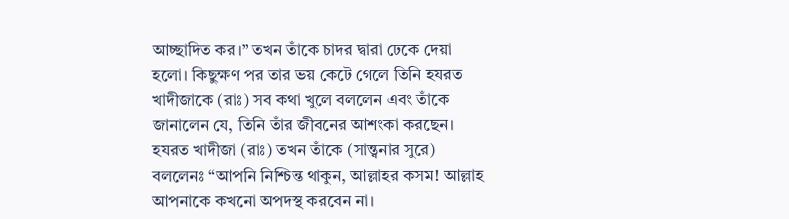আচ্ছাদিত কর।” তখন তাঁকে চাদর দ্বারা ঢেকে দেয়া হলো। কিছুক্ষণ পর তার ভয় কেটে গেলে তিনি হযরত খাদীজাকে (রাঃ) সব কথা খুলে বললেন এবং তাঁকে জানালেন যে, তিনি তাঁর জীবনের আশংকা করছেন। হযরত খাদীজা (রাঃ) তখন তাঁকে (সান্ত্বনার সুরে) বললেনঃ “আপনি নিশ্চিন্ত থাকুন, আল্লাহর কসম! আল্লাহ আপনাকে কখনো অপদস্থ করবেন না।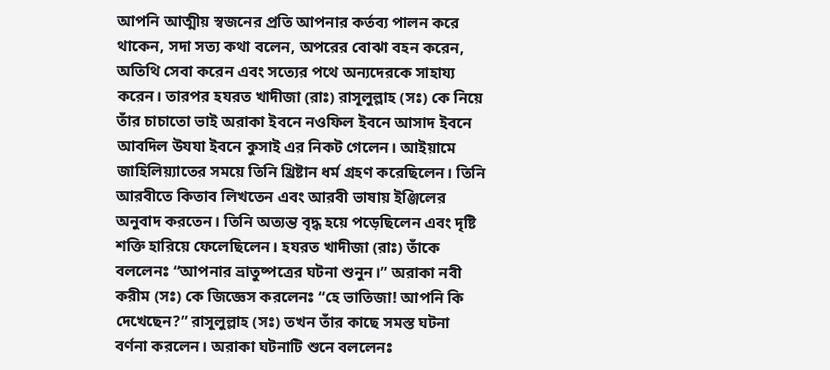আপনি আত্মীয় স্বজনের প্রতি আপনার কর্তব্য পালন করে থাকেন, সদা সত্য কথা বলেন, অপরের বোঝা বহন করেন, অতিথি সেবা করেন এবং সত্যের পথে অন্যদেরকে সাহায্য করেন। তারপর হযরত খাদীজা (রাঃ) রাসূলুল্লাহ (সঃ) কে নিয়ে তাঁর চাচাতো ভাই অরাকা ইবনে নওফিল ইবনে আসাদ ইবনে আবদিল উযযা ইবনে কুসাই এর নিকট গেলেন। আইয়ামে জাহিলিয়্যাতের সময়ে তিনি খ্রিষ্টান ধর্ম গ্রহণ করেছিলেন। তিনি আরবীতে কিতাব লিখতেন এবং আরবী ভাষায় ইঞ্জিলের অনুবাদ করতেন। তিনি অত্যন্ত বৃদ্ধ হয়ে পড়েছিলেন এবং দৃষ্টি শক্তি হারিয়ে ফেলেছিলেন। হযরত খাদীজা (রাঃ) তাঁকে বললেনঃ “আপনার ভ্রাতুষ্পত্রের ঘটনা শুনুন।” অরাকা নবী করীম (সঃ) কে জিজ্ঞেস করলেনঃ “হে ভাতিজা! আপনি কি দেখেছেন?” রাসূলুল্লাহ (সঃ) তখন তাঁর কাছে সমস্ত ঘটনা বর্ণনা করলেন। অরাকা ঘটনাটি শুনে বললেনঃ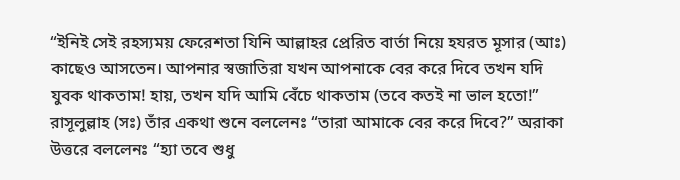“ইনিই সেই রহস্যময় ফেরেশতা যিনি আল্লাহর প্রেরিত বার্তা নিয়ে হযরত মূসার (আঃ) কাছেও আসতেন। আপনার স্বজাতিরা যখন আপনাকে বের করে দিবে তখন যদি যুবক থাকতাম! হায়, তখন যদি আমি বেঁচে থাকতাম (তবে কতই না ভাল হতো!” রাসূলুল্লাহ (সঃ) তাঁর একথা শুনে বললেনঃ “তারা আমাকে বের করে দিবে?” অরাকা উত্তরে বললেনঃ “হ্যা তবে শুধু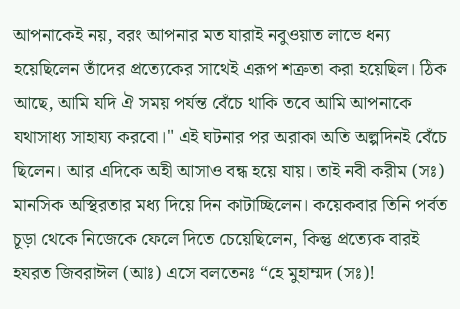আপনাকেই নয়, বরং আপনার মত যারাই নবুওয়াত লাভে ধন্য হয়েছিলেন তাঁদের প্রত্যেকের সাথেই এরূপ শত্রুতা করা হয়েছিল। ঠিক আছে, আমি যদি ঐ সময় পর্যন্ত বেঁচে থাকি তবে আমি আপনাকে যথাসাধ্য সাহায্য করবো।" এই ঘটনার পর অরাকা অতি অল্পদিনই বেঁচে ছিলেন। আর এদিকে অহী আসাও বন্ধ হয়ে যায়। তাই নবী করীম (সঃ) মানসিক অস্থিরতার মধ্য দিয়ে দিন কাটাচ্ছিলেন। কয়েকবার তিনি পর্বত চূড়া থেকে নিজেকে ফেলে দিতে চেয়েছিলেন, কিন্তু প্রত্যেক বারই হযরত জিবরাঈল (আঃ) এসে বলতেনঃ “হে মুহাম্মদ (সঃ)!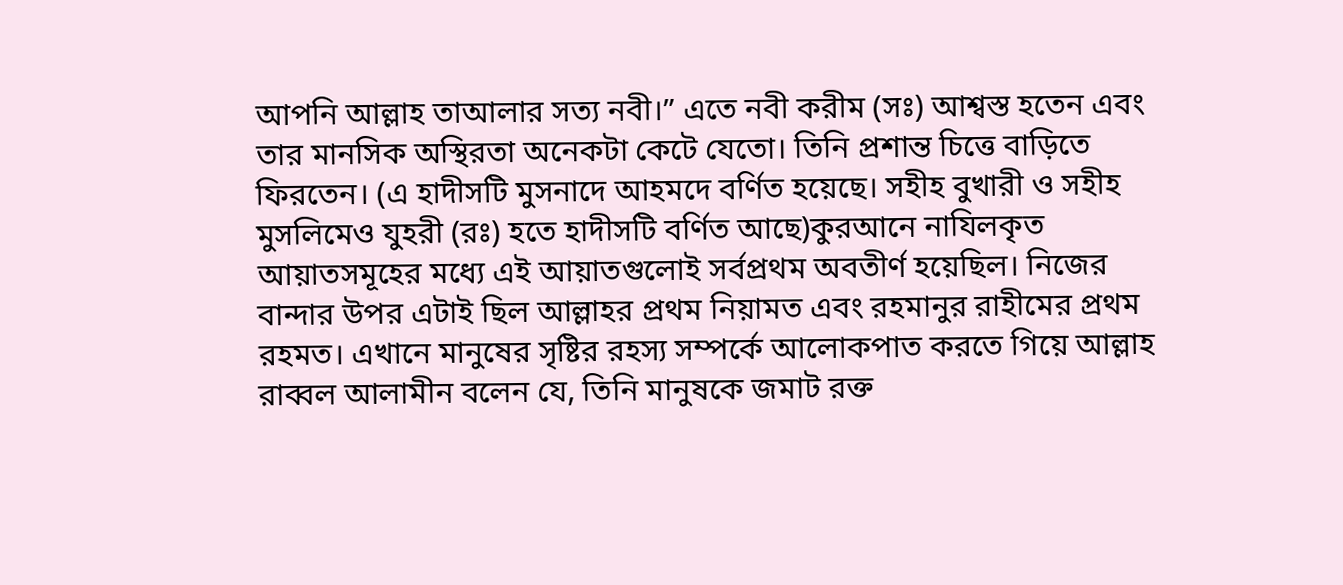আপনি আল্লাহ তাআলার সত্য নবী।” এতে নবী করীম (সঃ) আশ্বস্ত হতেন এবং তার মানসিক অস্থিরতা অনেকটা কেটে যেতো। তিনি প্রশান্ত চিত্তে বাড়িতে ফিরতেন। (এ হাদীসটি মুসনাদে আহমদে বর্ণিত হয়েছে। সহীহ বুখারী ও সহীহ মুসলিমেও যুহরী (রঃ) হতে হাদীসটি বর্ণিত আছে)কুরআনে নাযিলকৃত আয়াতসমূহের মধ্যে এই আয়াতগুলোই সর্বপ্রথম অবতীর্ণ হয়েছিল। নিজের বান্দার উপর এটাই ছিল আল্লাহর প্রথম নিয়ামত এবং রহমানুর রাহীমের প্রথম রহমত। এখানে মানুষের সৃষ্টির রহস্য সম্পর্কে আলোকপাত করতে গিয়ে আল্লাহ রাব্বল আলামীন বলেন যে, তিনি মানুষকে জমাট রক্ত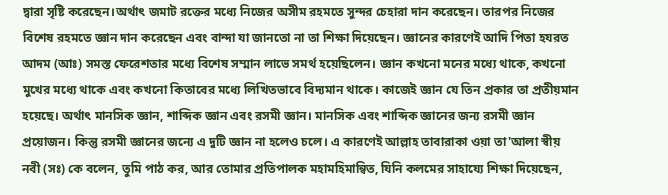দ্বারা সৃষ্টি করেছেন।অর্থাৎ জমাট রক্তের মধ্যে নিজের অসীম রহমতে সুন্দর চেহারা দান করেছেন। তারপর নিজের বিশেষ রহমতে জ্ঞান দান করেছেন এবং বান্দা যা জানতো না তা শিক্ষা দিয়েছেন। জ্ঞানের কারণেই আদি পিতা হযরত আদম (আঃ) সমস্ত ফেরেশতার মধ্যে বিশেষ সম্মান লাভে সমর্থ হয়েছিলেন। জ্ঞান কখনো মনের মধ্যে থাকে, কখনো মুখের মধ্যে থাকে এবং কখনো কিতাবের মধ্যে লিখিতভাবে বিদ্যমান থাকে। কাজেই জ্ঞান যে তিন প্রকার তা প্রতীয়মান হয়েছে। অর্থাৎ মানসিক জ্ঞান, শাব্দিক জ্ঞান এবং রসমী জ্ঞান। মানসিক এবং শাব্দিক জ্ঞানের জন্য রসমী জ্ঞান প্রয়োজন। কিন্তু রসমী জ্ঞানের জন্যে এ দুটি জ্ঞান না হলেও চলে। এ কারণেই আল্লাহ তাবারাকা ওয়া তা'আলা স্বীয় নবী (সঃ) কে বলেন, তুমি পাঠ কর, আর তোমার প্রতিপালক মহামহিমান্বিত, যিনি কলমের সাহায্যে শিক্ষা দিয়েছেন,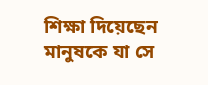শিক্ষা দিয়েছেন মানুষকে যা সে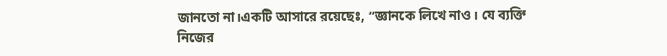জানতো না।একটি আসারে রয়েছেঃ, “জ্ঞানকে লিখে নাও। যে ব্যক্তি নিজের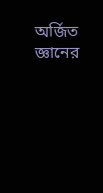অর্জিত জ্ঞানের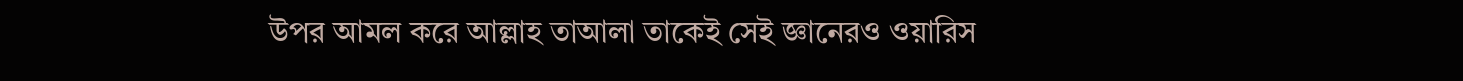উপর আমল করে আল্লাহ তাআলা তাকেই সেই জ্ঞানেরও ওয়ারিস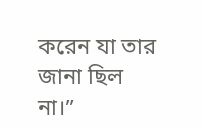করেন যা তার জানা ছিল না।”